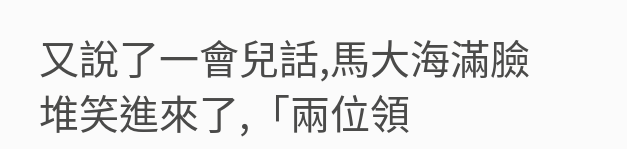又說了一會兒話,馬大海滿臉堆笑進來了,「兩位領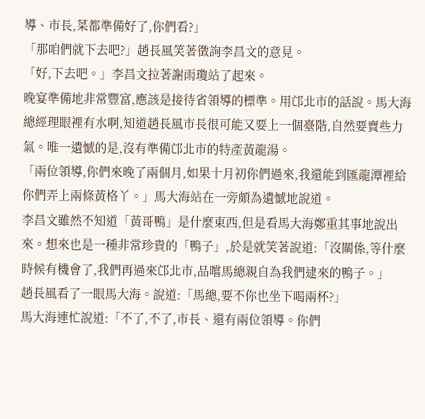導、市長,菜都準備好了,你們看?」
「那咱們就下去吧?」趙長風笑著徵詢李昌文的意見。
「好,下去吧。」李昌文拉著謝雨瓊站了起來。
晚宴準備地非常豐富,應該是接待省領導的標準。用邙北市的話說。馬大海總經理眼裡有水啊,知道趙長風市長很可能又要上一個臺階,自然要賣些力氣。唯一遺憾的是,沒有準備邙北市的特產黃龍湯。
「兩位領導,你們來晚了兩個月,如果十月初你們過來,我還能到匯龍潭裡給你們弄上兩條黃格丫。」馬大海站在一旁頗為遺憾地說道。
李昌文雖然不知道「黃哥鴨」是什麼東西,但是看馬大海鄭重其事地說出來。想來也是一種非常珍貴的「鴨子」,於是就笑著說道:「沒關係,等什麼時候有機會了,我們再過來邙北市,品嚐馬總親自為我們逮來的鴨子。」
趙長風看了一眼馬大海。說道:「馬總,要不你也坐下喝兩杯?」
馬大海連忙說道:「不了,不了,市長、還有兩位領導。你們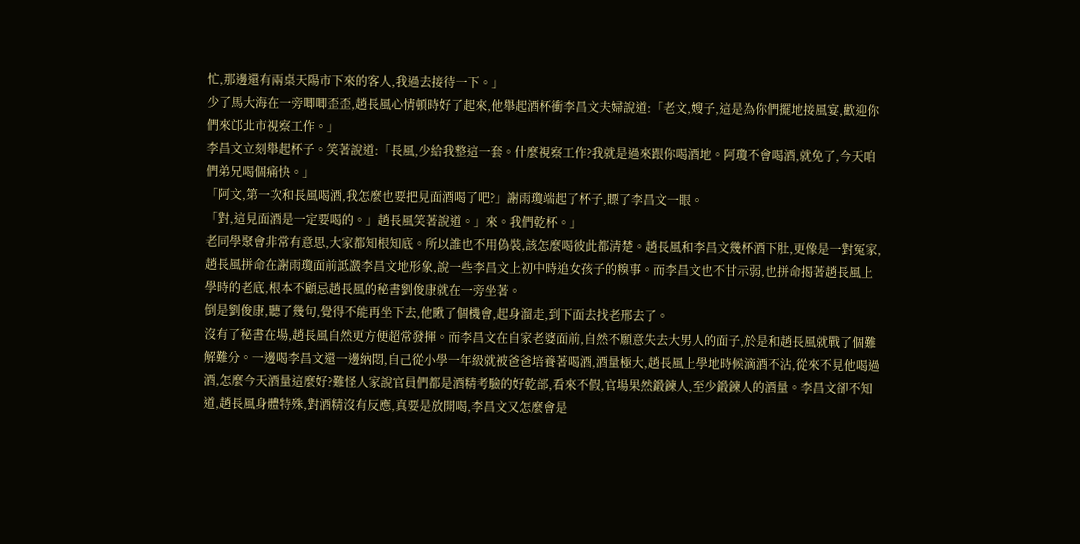忙,那邊還有兩桌天陽市下來的客人,我過去接待一下。」
少了馬大海在一旁唧唧歪歪,趙長風心情頓時好了起來,他舉起酒杯衝李昌文夫婦說道:「老文,嫂子,這是為你們擺地接風宴,歡迎你們來邙北市視察工作。」
李昌文立刻舉起杯子。笑著說道:「長風,少給我整這一套。什麼視察工作?我就是過來跟你喝酒地。阿瓊不會喝酒,就免了,今天咱們弟兄喝個痛快。」
「阿文,第一次和長風喝酒,我怎麼也要把見面酒喝了吧?」謝雨瓊端起了杯子,瞟了李昌文一眼。
「對,這見面酒是一定要喝的。」趙長風笑著說道。」來。我們乾杯。」
老同學聚會非常有意思,大家都知根知底。所以誰也不用偽裝,該怎麼喝彼此都清楚。趙長風和李昌文幾杯酒下肚,更像是一對冤家,趙長風拼命在謝雨瓊面前詆譭李昌文地形象,說一些李昌文上初中時追女孩子的糗事。而李昌文也不甘示弱,也拼命揭著趙長風上學時的老底,根本不顧忌趙長風的秘書劉俊康就在一旁坐著。
倒是劉俊康,聽了幾句,覺得不能再坐下去,他瞅了個機會,起身溜走,到下面去找老邢去了。
沒有了秘書在場,趙長風自然更方便超常發揮。而李昌文在自家老婆面前,自然不願意失去大男人的面子,於是和趙長風就戰了個難解難分。一邊喝李昌文還一邊納悶,自己從小學一年級就被爸爸培養著喝酒,酒量極大,趙長風上學地時候滴酒不沾,從來不見他喝過酒,怎麼今天酒量這麼好?難怪人家說官員們都是酒精考驗的好乾部,看來不假,官場果然鍛鍊人,至少鍛鍊人的酒量。李昌文卻不知道,趙長風身體特殊,對酒精沒有反應,真要是放開喝,李昌文又怎麼會是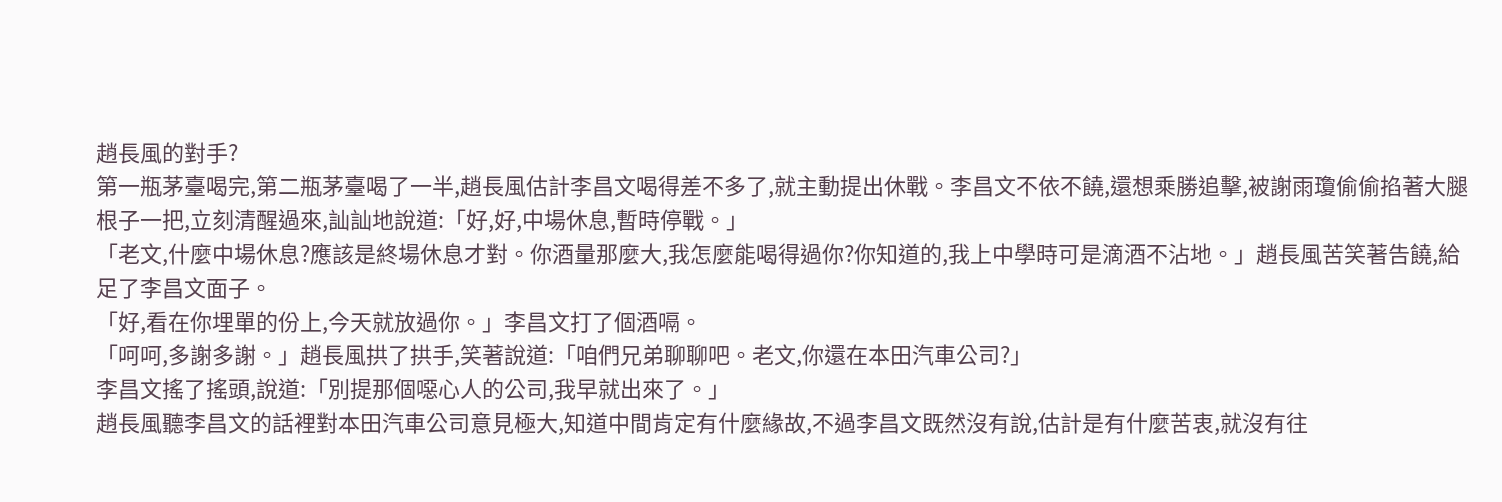趙長風的對手?
第一瓶茅臺喝完,第二瓶茅臺喝了一半,趙長風估計李昌文喝得差不多了,就主動提出休戰。李昌文不依不饒,還想乘勝追擊,被謝雨瓊偷偷掐著大腿根子一把,立刻清醒過來,訕訕地說道:「好,好,中場休息,暫時停戰。」
「老文,什麼中場休息?應該是終場休息才對。你酒量那麼大,我怎麼能喝得過你?你知道的,我上中學時可是滴酒不沾地。」趙長風苦笑著告饒,給足了李昌文面子。
「好,看在你埋單的份上,今天就放過你。」李昌文打了個酒嗝。
「呵呵,多謝多謝。」趙長風拱了拱手,笑著說道:「咱們兄弟聊聊吧。老文,你還在本田汽車公司?」
李昌文搖了搖頭,說道:「別提那個噁心人的公司,我早就出來了。」
趙長風聽李昌文的話裡對本田汽車公司意見極大,知道中間肯定有什麼緣故,不過李昌文既然沒有說,估計是有什麼苦衷,就沒有往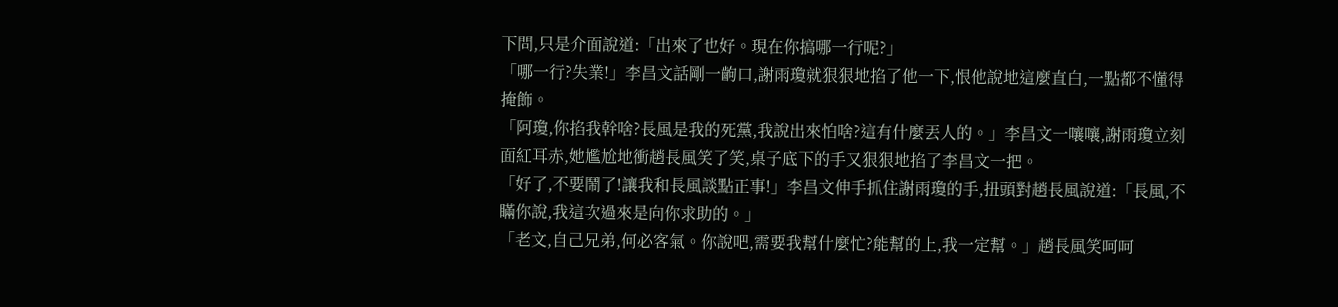下問,只是介面說道:「出來了也好。現在你搞哪一行呢?」
「哪一行?失業!」李昌文話剛一齣口,謝雨瓊就狠狠地掐了他一下,恨他說地這麼直白,一點都不懂得掩飾。
「阿瓊,你掐我幹啥?長風是我的死黨,我說出來怕啥?這有什麼丟人的。」李昌文一嚷嚷,謝雨瓊立刻面紅耳赤,她尷尬地衝趙長風笑了笑,桌子底下的手又狠狠地掐了李昌文一把。
「好了,不要鬧了!讓我和長風談點正事!」李昌文伸手抓住謝雨瓊的手,扭頭對趙長風說道:「長風,不瞞你說,我這次過來是向你求助的。」
「老文,自己兄弟,何必客氣。你說吧,需要我幫什麼忙?能幫的上,我一定幫。」趙長風笑呵呵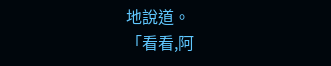地說道。
「看看,阿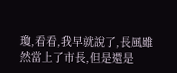瓊,看看,我早就說了,長風雖然當上了市長,但是還是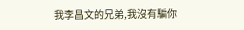我李昌文的兄弟,我沒有騙你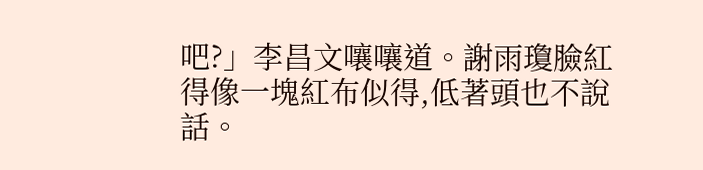吧?」李昌文嚷嚷道。謝雨瓊臉紅得像一塊紅布似得,低著頭也不說話。